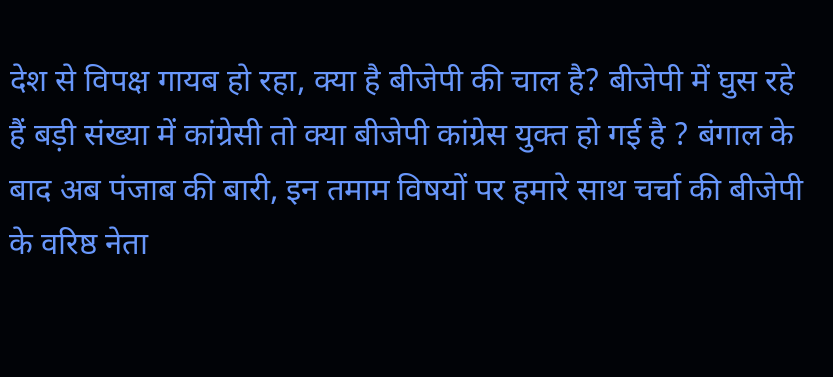देश से विपक्ष गायब हो रहा, क्या है बीजेपी की चाल है? बीजेपी में घुस रहे हैं बड़ी संख्या में कांग्रेसी तो क्या बीजेपी कांग्रेस युक्त हो गई है ? बंगाल के बाद अब पंजाब की बारी, इन तमाम विषयों पर हमारे साथ चर्चा की बीजेपी के वरिष्ठ नेता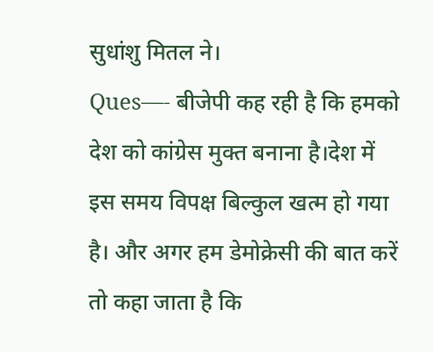सुधांशु मितल ने।
Ques—- बीजेपी कह रही है कि हमको देश को कांग्रेस मुक्त बनाना है।देश में इस समय विपक्ष बिल्कुल खत्म हो गया है। और अगर हम डेमोक्रेसी की बात करें तो कहा जाता है कि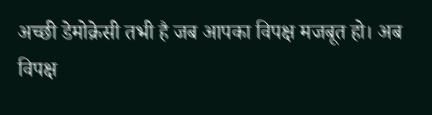अच्छी डेमोक्रेसी तभी है जब आपका विपक्ष मजबूत हो। अब विपक्ष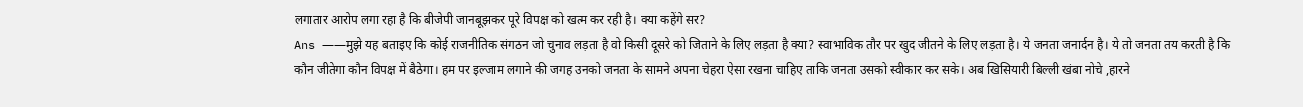लगातार आरोप लगा रहा है कि बीजेपी जानबूझकर पूरे विपक्ष को खत्म कर रही है। क्या कहेंगे सर?
Ans ——मुझे यह बताइए कि कोई राजनीतिक संगठन जो चुनाव लड़ता है वो किसी दूसरे को जिताने के लिए लड़ता है क्या? स्वाभाविक तौर पर खुद जीतने के लिए लड़ता है। ये जनता जनार्दन है। ये तो जनता तय करती है कि कौन जीतेगा कौन विपक्ष में बैठेगा। हम पर इल्जाम लगाने की जगह उनको जनता के सामने अपना चेहरा ऐसा रखना चाहिए ताकि जनता उसको स्वीकार कर सके। अब खिसियारी बिल्ली खंबा नोचे ,हारने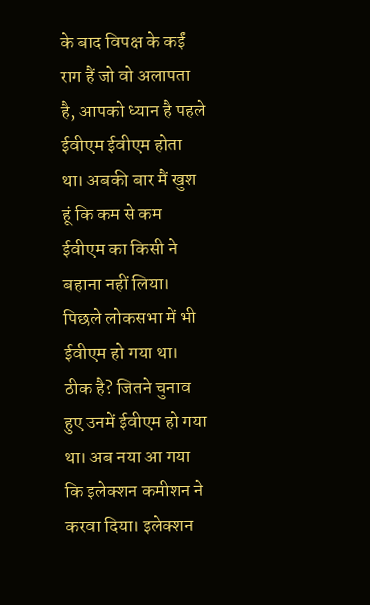के बाद विपक्ष के कईं राग हैं जो वो अलापता है, आपको ध्यान है पहले ईवीएम ईवीएम होता था। अबकी बार मैं खुश हूं कि कम से कम ईवीएम का किसी ने बहाना नहीं लिया। पिछले लोकसभा में भी ईवीएम हो गया था। ठीक है? जितने चुनाव हुए उनमें ईवीएम हो गया था। अब नया आ गया कि इलेक्शन कमीशन ने करवा दिया। इलेक्शन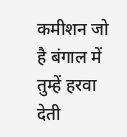कमीशन जो है बंगाल में तुम्हें हरवा देती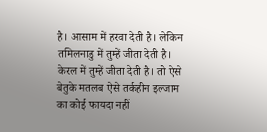है। आसाम में हरवा देती है। लेकिन तमिलनाडु में तुम्हें जीता देती है। केरल में तुम्हें जीता देती है। तो ऐसे बेतुके मतलब ऐसे तर्कहीन इल्जाम का कोई फायदा नहीं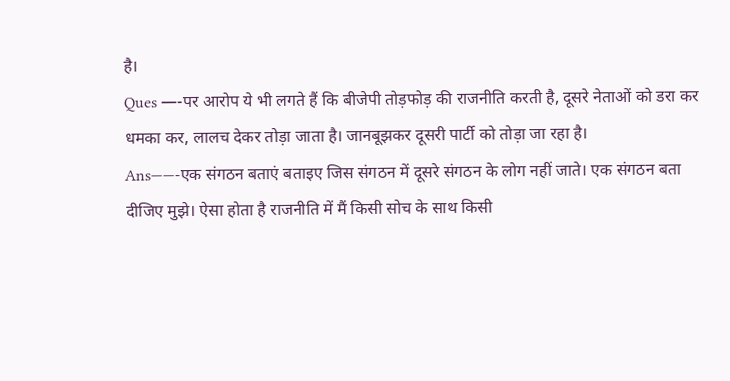है।
Ques —-पर आरोप ये भी लगते हैं कि बीजेपी तोड़फोड़ की राजनीति करती है, दूसरे नेताओं को डरा कर धमका कर, लालच देकर तोड़ा जाता है। जानबूझकर दूसरी पार्टी को तोड़ा जा रहा है।
Ans——-एक संगठन बताएं बताइए जिस संगठन में दूसरे संगठन के लोग नहीं जाते। एक संगठन बता दीजिए मुझे। ऐसा होता है राजनीति में मैं किसी सोच के साथ किसी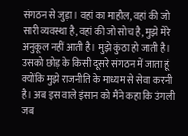संगठन से जुड़ा। वहां का माहौल, वहां की जो सारी व्यवस्था है, वहां की जो सोच है, मुझे मेरे अनुकूल नहीं आती है। मुझे कुंठा हो जाती है। उसको छोड़ के किसी दूसरे संगठन में जाता हूं क्योंकि मुझे राजनीति के माध्यम से सेवा करनी है। अब इस वाले इंसान को मैंने कहा कि उंगली जब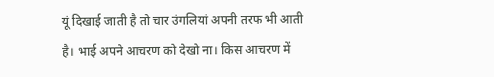यूं दिखाई जाती है तो चार उंगलियां अपनी तरफ भी आती है। भाई अपने आचरण को देखो ना। किस आचरण में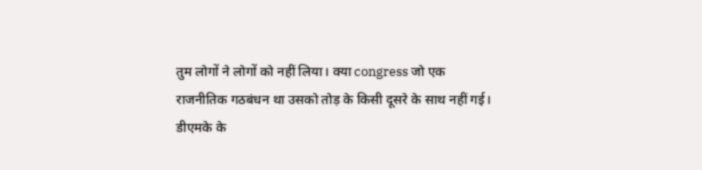तुम लोगों ने लोगों को नहीं लिया। क्या congress जो एक राजनीतिक गठबंधन था उसको तोड़ के किसी दूसरे के साथ नहीं गई। डीएमके के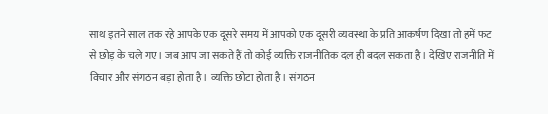साथ इतने साल तक रहे आपके एक दूसरे समय में आपको एक दूसरी व्यवस्था के प्रति आकर्षण दिखा तो हमें फट से छोड़ के चले गए। जब आप जा सकते हैं तो कोई व्यक्ति राजनीतिक दल ही बदल सकता है। देखिए राजनीति में विचार और संगठन बड़ा होता है। व्यक्ति छोटा होता है। संगठन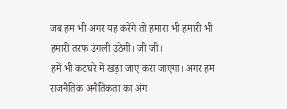जब हम भी अगर यह करेंगे तो हमारा भी हमारी भी हमारी तरफ उंगली उठेगी। जी जी।
हमें भी कटघरे में खड़ा जाए करा जाएगा। अगर हम राजनैतिक अनैतिकता का अंग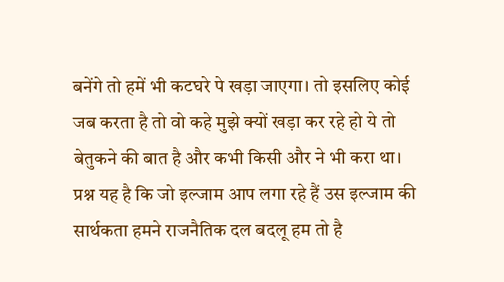बनेंगे तो हमें भी कटघरे पे खड़ा जाएगा। तो इसलिए कोई जब करता है तो वो कहे मुझे क्यों खड़ा कर रहे हो ये तो बेतुकने की बात है और कभी किसी और ने भी करा था। प्रश्न यह है कि जो इल्जाम आप लगा रहे हैं उस इल्जाम की सार्थकता हमने राजनैतिक दल बदलू हम तो है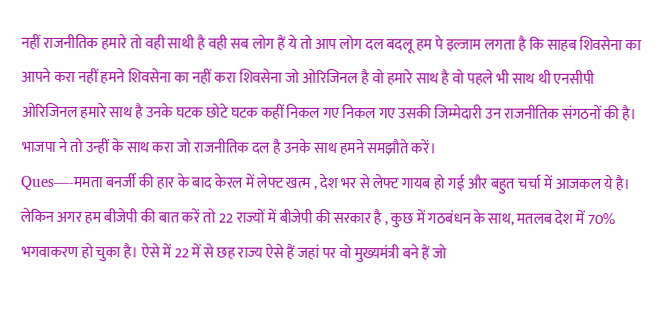नहीं राजनीतिक हमारे तो वही साथी है वही सब लोग हैं ये तो आप लोग दल बदलू हम पे इल्जाम लगता है कि साहब शिवसेना का आपने करा नहीं हमने शिवसेना का नहीं करा शिवसेना जो ओरिजिनल है वो हमारे साथ है वो पहले भी साथ थी एनसीपी ओरिजिनल हमारे साथ है उनके घटक छोटे घटक कहीं निकल गए निकल गए उसकी जिम्मेदारी उन राजनीतिक संगठनों की है। भाजपा ने तो उन्हीं के साथ करा जो राजनीतिक दल है उनके साथ हमने समझौते करें।
Ques—-ममता बनर्जी की हार के बाद केरल में लेफ्ट खत्म , देश भर से लेफ्ट गायब हो गई और बहुत चर्चा में आजकल ये है। लेकिन अगर हम बीजेपी की बात करें तो 22 राज्यों में बीजेपी की सरकार है , कुछ में गठबंधन के साथ, मतलब देश में 70% भगवाकरण हो चुका है। ऐसे में 22 में से छह राज्य ऐसे हैं जहां पर वो मुख्यमंत्री बने हैं जो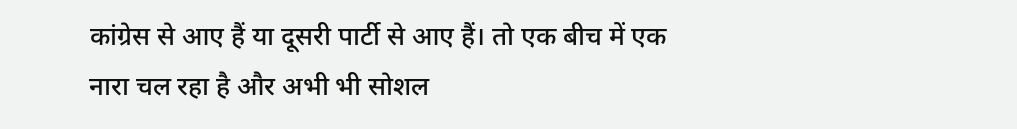कांग्रेस से आए हैं या दूसरी पार्टी से आए हैं। तो एक बीच में एक नारा चल रहा है और अभी भी सोशल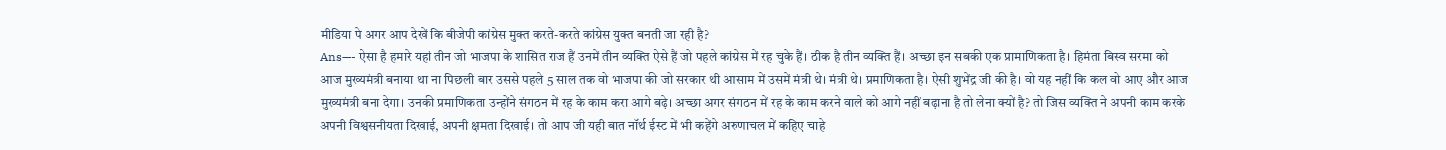मीडिया पे अगर आप देखें कि बीजेपी कांग्रेस मुक्त करते-करते कांग्रेस युक्त बनती जा रही है?
Ans—- ऐसा है हमारे यहां तीन जो भाजपा के शासित राज हैं उनमें तीन व्यक्ति ऐसे हैं जो पहले कांग्रेस में रह चुके हैं। ठीक है तीन व्यक्ति हैं। अच्छा इन सबकी एक प्रामाणिकता है। हिमंता बिस्व सरमा को आज मुख्यमंत्री बनाया था ना पिछली बार उससे पहले 5 साल तक वो भाजपा की जो सरकार थी आसाम में उसमें मंत्री थे। मंत्री थे। प्रमाणिकता है। ऐसी शुभेंद्र जी की है। वो यह नहीं कि कल वो आए और आज मुख्यमंत्री बना देगा। उनकी प्रमाणिकता उन्होंने संगठन में रह के काम करा आगे बढ़े। अच्छा अगर संगठन में रह के काम करने वाले को आगे नहीं बढ़ाना है तो लेना क्यों है? तो जिस व्यक्ति ने अपनी काम करके अपनी विश्वसनीयता दिखाई, अपनी क्षमता दिखाई। तो आप जी यही बात नॉर्थ ईस्ट में भी कहेंगे अरुणाचल में कहिए चाहे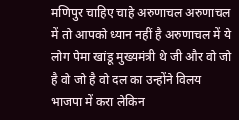मणिपुर चाहिए चाहे अरुणाचल अरुणाचल में तो आपको ध्यान नहीं है अरुणाचल में ये लोग पेमा खांडू मुख्यमंत्री थे जी और वो जो है वो जो है वो दल का उन्होंने विलय भाजपा में करा लेकिन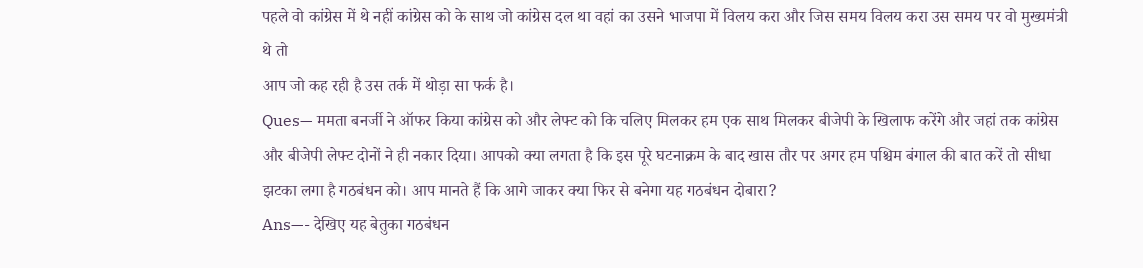पहले वो कांग्रेस में थे नहीं कांग्रेस को के साथ जो कांग्रेस दल था वहां का उसने भाजपा में विलय करा और जिस समय विलय करा उस समय पर वो मुख्यमंत्री थे तो
आप जो कह रही है उस तर्क में थोड़ा सा फर्क है।
Ques— ममता बनर्जी ने ऑफर किया कांग्रेस को और लेफ्ट को कि चलिए मिलकर हम एक साथ मिलकर बीजेपी के खिलाफ करेंगे और जहां तक कांग्रेस और बीजेपी लेफ्ट दोनों ने ही नकार दिया। आपको क्या लगता है कि इस पूरे घटनाक्रम के बाद खास तौर पर अगर हम पश्चिम बंगाल की बात करें तो सीधा झटका लगा है गठबंधन को। आप मानते हैं कि आगे जाकर क्या फिर से बनेगा यह गठबंधन दोबारा?
Ans—- देखिए यह बेतुका गठबंधन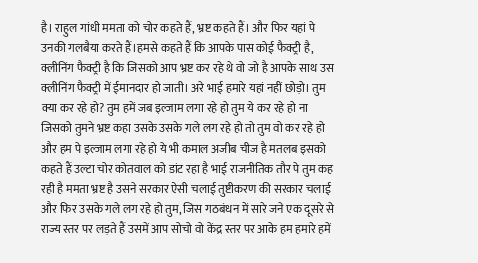है। राहुल गांधी ममता को चोर कहते हैं, भ्रष्ट कहते हैं। और फिर यहां पे उनकी गलबैया करते हैं।हमसे कहते हैं कि आपके पास कोई फैक्ट्री है, क्लीनिंग फैक्ट्री है कि जिसको आप भ्रष्ट कर रहे थे वो जो है आपके साथ उस क्लीनिंग फैक्ट्री में ईमानदार हो जाती। अरे भाई हमारे यहां नहीं छोड़ो। तुम क्या कर रहे हो? तुम हमें जब इल्जाम लगा रहे हो तुम ये कर रहे हो ना जिसको तुमने भ्रष्ट कहा उसके उसके गले लग रहे हो तो तुम वो कर रहे हो और हम पे इल्जाम लगा रहे हो ये भी कमाल अजीब चीज है मतलब इसको कहते हैं उल्टा चोर कोतवाल को डांट रहा है भाई राजनीतिक तौर पे तुम कह रही है ममता भ्रष्ट है उसने सरकार ऐसी चलाई तुष्टीकरण की सरकार चलाई और फिर उसके गले लग रहे हो तुम, जिस गठबंधन में सारे जने एक दूसरे से राज्य स्तर पर लड़ते हैं उसमें आप सोचो वो केंद्र स्तर पर आके हम हमारे हमें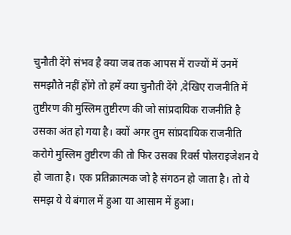चुनौती देंगे संभव है क्या जब तक आपस में राज्यों में उनमें समझौते नहीं होंगे तो हमें क्या चुनौती देंगे ,देखिए राजनीति में तुष्टीरण की मुस्लिम तुष्टीरण की जो सांप्रदायिक राजनीति है उसका अंत हो गया है। क्यों अगर तुम सांप्रदायिक राजनीति करोगे मुस्लिम तुष्टीरण की तो फिर उसका रिवर्स पोलराइजेशन ये हो जाता है। एक प्रतिक्रात्मक जो है संगठन हो जाता है। तो ये समझ ये ये बंगाल में हुआ या आसाम में हुआ।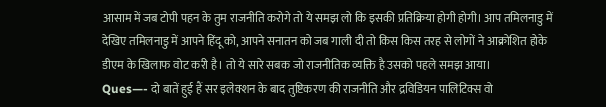आसाम में जब टोपी पहन के तुम राजनीति करोगे तो ये समझ लो कि इसकी प्रतिक्रिया होगी होगी। आप तमिलनाडु में देखिए तमिलनाडु में आपने हिंदू को, आपने सनातन को जब गाली दी तो किस किस तरह से लोगों ने आक्रोशित होके डीएम के खिलाफ वोट करी है। तो ये सारे सबक जो राजनीतिक व्यक्ति है उसको पहले समझ आया।
Ques—- दो बातें हुई हैं सर इलेक्शन के बाद तुष्टिकरण की राजनीति और द्रविडियन पालिटिक्स वो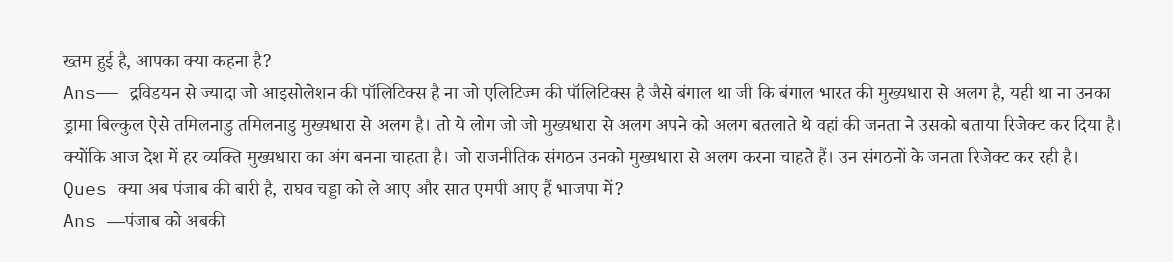ख्तम हुई है, आपका क्या कहना है?
Ans—— द्रविडयन से ज्यादा जो आइसोलेशन की पॉलिटिक्स है ना जो एलिटिज्म की पॉलिटिक्स है जैसे बंगाल था जी कि बंगाल भारत की मुख्यधारा से अलग है, यही था ना उनका ड्रामा बिल्कुल ऐसे तमिलनाडु तमिलनाडु मुख्यधारा से अलग है। तो ये लोग जो जो मुख्यधारा से अलग अपने को अलग बतलाते थे वहां की जनता ने उसको बताया रिजेक्ट कर दिया है। क्योंकि आज देश में हर व्यक्ति मुख्यधारा का अंग बनना चाहता है। जो राजनीतिक संगठन उनको मुख्यधारा से अलग करना चाहते हैं। उन संगठनों के जनता रिजेक्ट कर रही है।
Ques क्या अब पंजाब की बारी है, राघव चड्डा को ले आए और सात एमपी आए हैं भाजपा में?
Ans —पंजाब को अबकी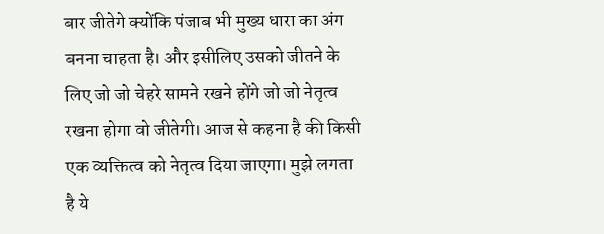बार जीतेगे क्योंकि पंजाब भी मुख्य धारा का अंग बनना चाहता है। और इसीलिए उसको जीतने के लिए जो जो चेहरे सामने रखने होंगे जो जो नेतृत्व रखना होगा वो जीतेगी। आज से कहना है की किसी एक व्यक्तित्व को नेतृत्व दिया जाएगा। मुझे लगता है ये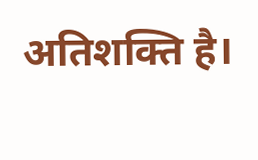अतिशक्ति है।